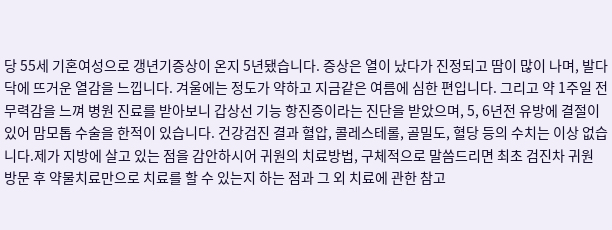당 55세 기혼여성으로 갱년기증상이 온지 5년됐습니다. 증상은 열이 났다가 진정되고 땀이 많이 나며, 발다닥에 뜨거운 열감을 느낍니다. 겨울에는 정도가 약하고 지금같은 여름에 심한 편입니다. 그리고 약 1주일 전 무력감을 느껴 병원 진료를 받아보니 갑상선 기능 항진증이라는 진단을 받았으며, 5, 6년전 유방에 결절이 있어 맘모톱 수술을 한적이 있습니다. 건강검진 결과 혈압, 콜레스테롤, 골밀도, 혈당 등의 수치는 이상 없습니다.제가 지방에 살고 있는 점을 감안하시어 귀원의 치료방법, 구체적으로 말씀드리면 최초 검진차 귀원 방문 후 약물치료만으로 치료를 할 수 있는지 하는 점과 그 외 치료에 관한 참고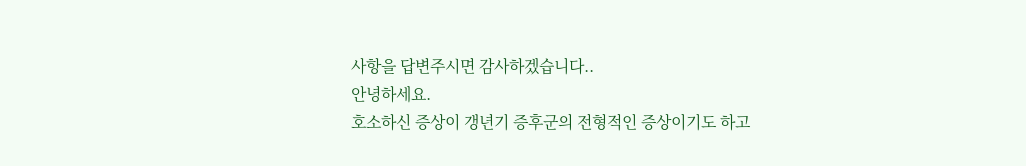사항을 답변주시면 감사하겠습니다..
안녕하세요.
호소하신 증상이 갱년기 증후군의 전형적인 증상이기도 하고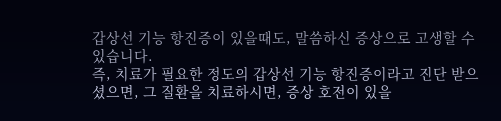갑상선 기능 항진증이 있을때도, 말씀하신 증상으로 고생할 수 있습니다.
즉, 치료가 필요한 정도의 갑상선 기능 항진증이라고 진단 받으셨으면, 그 질환을 치료하시면, 증상 호전이 있을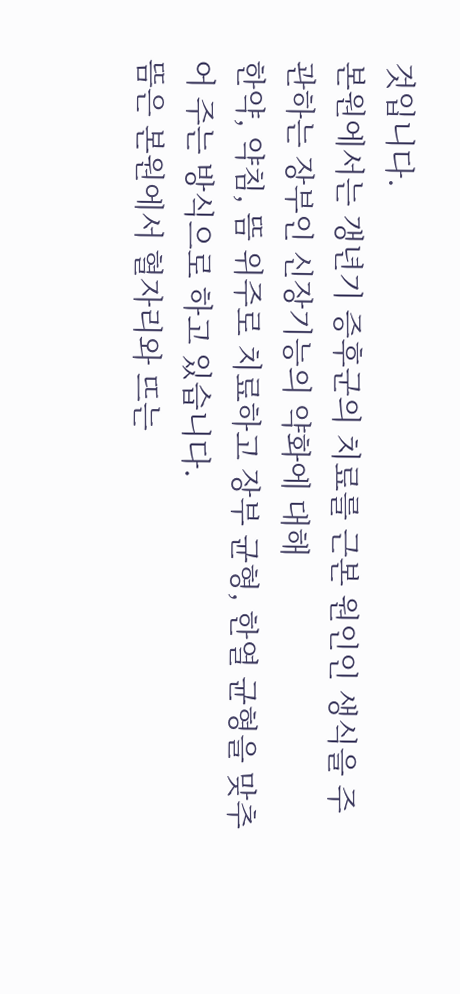것입니다.
본원에서는 갱년기 증후군의 치료를 근본 원인인 생식을 주관하는 장부인 신장기능의 약화에 대해
한약, 약침, 뜸 위주로 치료하고 장부 균형, 한열 균형을 맞추어 주는 방식으로 하고 있습니다.
뜸은 본원에서 혈자리와 뜨는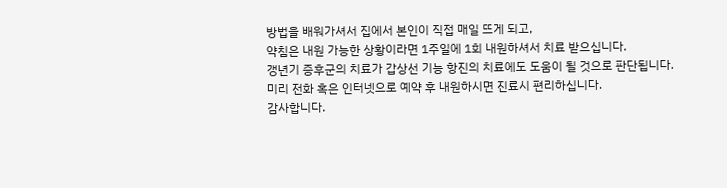방법을 배워가셔서 집에서 본인이 직접 매일 뜨게 되고,
약침은 내원 가능한 상황이라면 1주일에 1회 내원하셔서 치료 받으십니다.
갱년기 증후군의 치료가 갑상선 기능 항진의 치료에도 도움이 될 것으로 판단됩니다.
미리 전화 혹은 인터넷으로 예약 후 내원하시면 진료시 편리하십니다.
감사합니다.